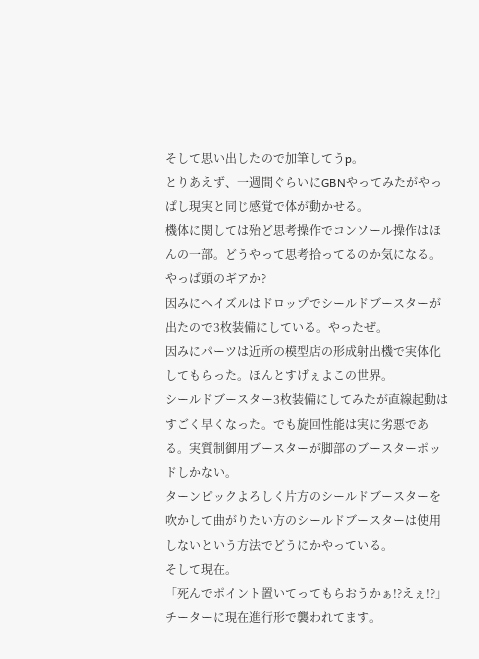そして思い出したので加筆してうp。
とりあえず、一週間ぐらいにGBNやってみたがやっぱし現実と同じ感覚で体が動かせる。
機体に関しては殆ど思考操作でコンソール操作はほんの一部。どうやって思考拾ってるのか気になる。やっぱ頭のギアか?
因みにヘイズルはドロップでシールドブースターが出たので3枚装備にしている。やったぜ。
因みにパーツは近所の模型店の形成射出機で実体化してもらった。ほんとすげぇよこの世界。
シールドブースター3枚装備にしてみたが直線起動はすごく早くなった。でも旋回性能は実に劣悪である。実質制御用ブースターが脚部のブースターポッドしかない。
ターンピックよろしく片方のシールドブースターを吹かして曲がりたい方のシールドブースターは使用しないという方法でどうにかやっている。
そして現在。
「死んでポイント置いてってもらおうかぁ!?えぇ!?」
チーターに現在進行形で襲われてます。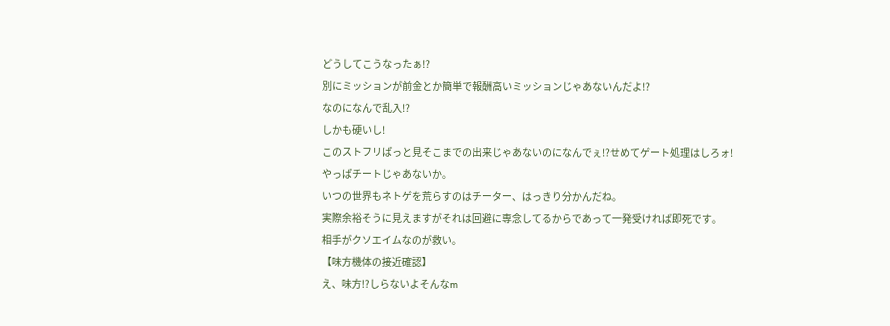どうしてこうなったぁ!?
別にミッションが前金とか簡単で報酬高いミッションじゃあないんだよ!?
なのになんで乱入!?
しかも硬いし!
このストフリぱっと見そこまでの出来じゃあないのになんでぇ!?せめてゲート処理はしろォ!
やっぱチートじゃあないか。
いつの世界もネトゲを荒らすのはチーター、はっきり分かんだね。
実際余裕そうに見えますがそれは回避に専念してるからであって一発受ければ即死です。
相手がクソエイムなのが救い。
【味方機体の接近確認】
え、味方!?しらないよそんなm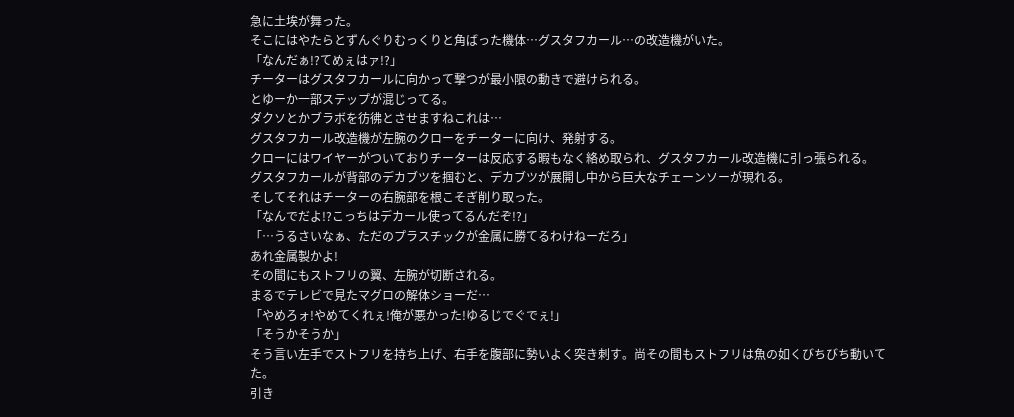急に土埃が舞った。
そこにはやたらとずんぐりむっくりと角ばった機体…グスタフカール…の改造機がいた。
「なんだぁ!?てめぇはァ!?」
チーターはグスタフカールに向かって撃つが最小限の動きで避けられる。
とゆーか一部ステップが混じってる。
ダクソとかブラボを彷彿とさせますねこれは…
グスタフカール改造機が左腕のクローをチーターに向け、発射する。
クローにはワイヤーがついておりチーターは反応する暇もなく絡め取られ、グスタフカール改造機に引っ張られる。
グスタフカールが背部のデカブツを掴むと、デカブツが展開し中から巨大なチェーンソーが現れる。
そしてそれはチーターの右腕部を根こそぎ削り取った。
「なんでだよ!?こっちはデカール使ってるんだぞ!?」
「…うるさいなぁ、ただのプラスチックが金属に勝てるわけねーだろ」
あれ金属製かよ!
その間にもストフリの翼、左腕が切断される。
まるでテレビで見たマグロの解体ショーだ…
「やめろォ!やめてくれぇ!俺が悪かった!ゆるじでぐでぇ!」
「そうかそうか」
そう言い左手でストフリを持ち上げ、右手を腹部に勢いよく突き刺す。尚その間もストフリは魚の如くびちびち動いてた。
引き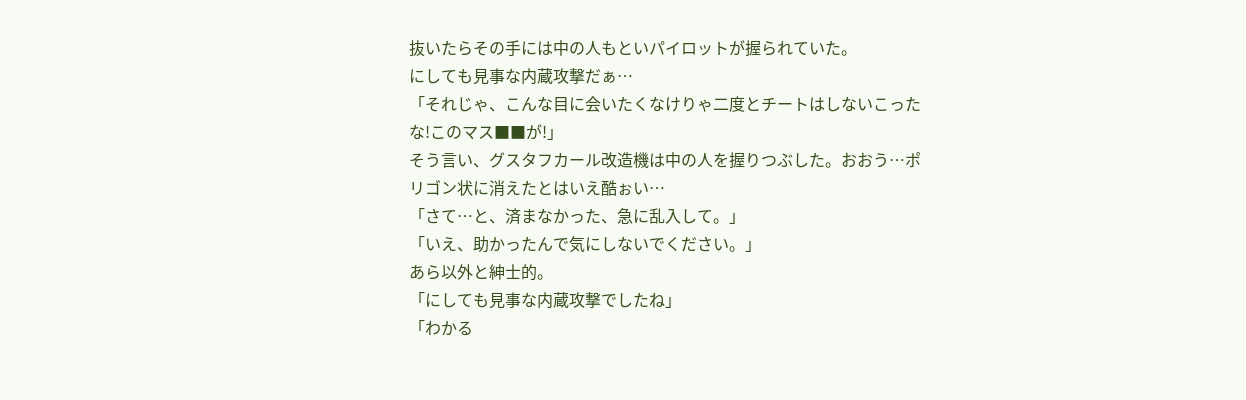抜いたらその手には中の人もといパイロットが握られていた。
にしても見事な内蔵攻撃だぁ…
「それじゃ、こんな目に会いたくなけりゃ二度とチートはしないこったな!このマス■■が!」
そう言い、グスタフカール改造機は中の人を握りつぶした。おおう…ポリゴン状に消えたとはいえ酷ぉい…
「さて…と、済まなかった、急に乱入して。」
「いえ、助かったんで気にしないでください。」
あら以外と紳士的。
「にしても見事な内蔵攻撃でしたね」
「わかる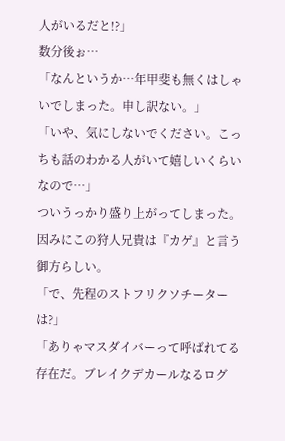人がいるだと!?」
数分後ぉ…
「なんというか…年甲斐も無くはしゃいでしまった。申し訳ない。」
「いや、気にしないでください。こっちも話のわかる人がいて嬉しいくらいなので…」
ついうっかり盛り上がってしまった。
因みにこの狩人兄貴は『カゲ』と言う御方らしい。
「で、先程のストフリクソチーターは?」
「ありゃマスダイバーって呼ばれてる存在だ。ブレイクデカールなるログ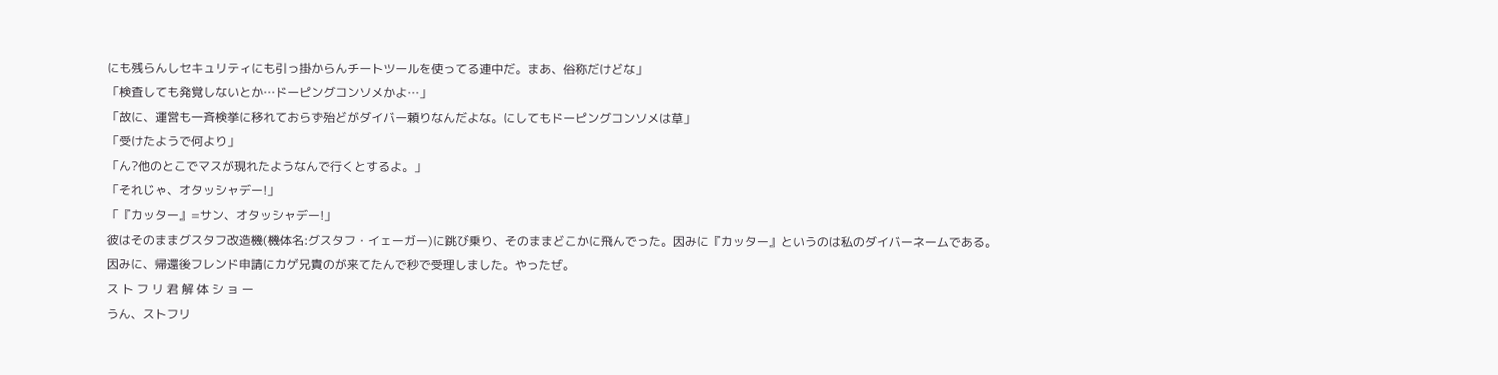にも残らんしセキュリティにも引っ掛からんチートツールを使ってる連中だ。まあ、俗称だけどな」
「検査しても発覚しないとか…ドーピングコンソメかよ…」
「故に、運営も一斉検挙に移れておらず殆どがダイバー頼りなんだよな。にしてもドーピングコンソメは草」
「受けたようで何より」
「ん?他のとこでマスが現れたようなんで行くとするよ。」
「それじゃ、オタッシャデー!」
「『カッター』=サン、オタッシャデー!」
彼はそのままグスタフ改造機(機体名:グスタフ・イェーガー)に跳び乗り、そのままどこかに飛んでった。因みに『カッター』というのは私のダイバーネームである。
因みに、帰還後フレンド申請にカゲ兄貴のが来てたんで秒で受理しました。やったぜ。
ス ト フ リ 君 解 体 シ ョ ー
うん、ストフリ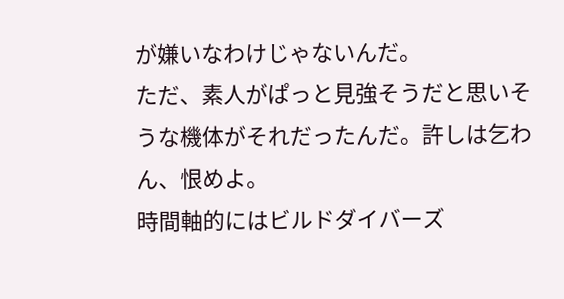が嫌いなわけじゃないんだ。
ただ、素人がぱっと見強そうだと思いそうな機体がそれだったんだ。許しは乞わん、恨めよ。
時間軸的にはビルドダイバーズ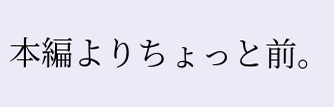本編よりちょっと前。